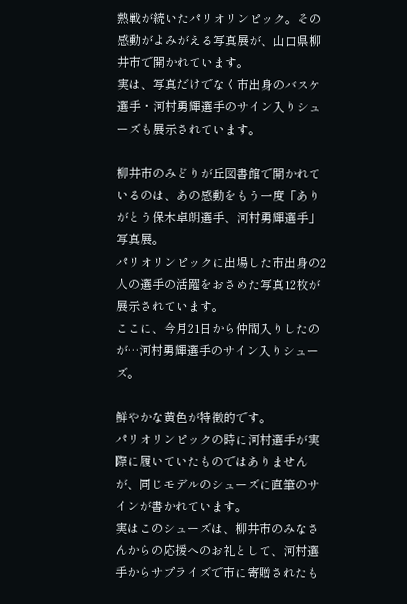熱戦が続いたパリオリンピック。その感動がよみがえる写真展が、山口県柳井市で開かれています。
実は、写真だけでなく市出身のバスケ選手・河村勇輝選手のサイン入りシューズも展示されています。

柳井市のみどりが丘図書館で開かれているのは、あの感動をもう一度「ありがとう保木卓朗選手、河村勇輝選手」写真展。
パリオリンピックに出場した市出身の2人の選手の活躍をおさめた写真12枚が展示されています。
ここに、今月21日から仲間入りしたのが…河村勇輝選手のサイン入りシューズ。

鮮やかな黄色が特徴的です。
パリオリンピックの時に河村選手が実際に履いていたものではありませんが、同じモデルのシューズに直筆のサインが書かれています。
実はこのシューズは、柳井市のみなさんからの応援へのお礼として、河村選手からサプライズで市に寄贈されたも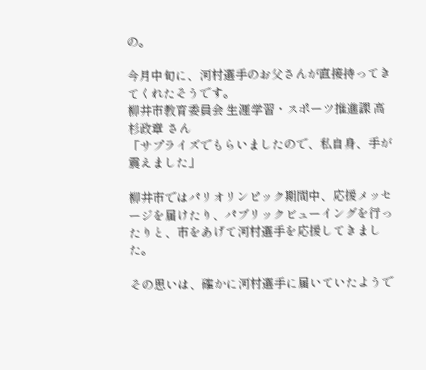の。

今月中旬に、河村選手のお父さんが直接持ってきてくれたそうです。
柳井市教育委員会 生涯学習・スポーツ推進課 高杉政章 さん
「サプライズでもらいましたので、私自身、手が震えました」

柳井市ではパリオリンピック期間中、応援メッセージを届けたり、パブリックビューイングを行ったりと、市をあげて河村選手を応援してきました。

その思いは、確かに河村選手に届いていたようで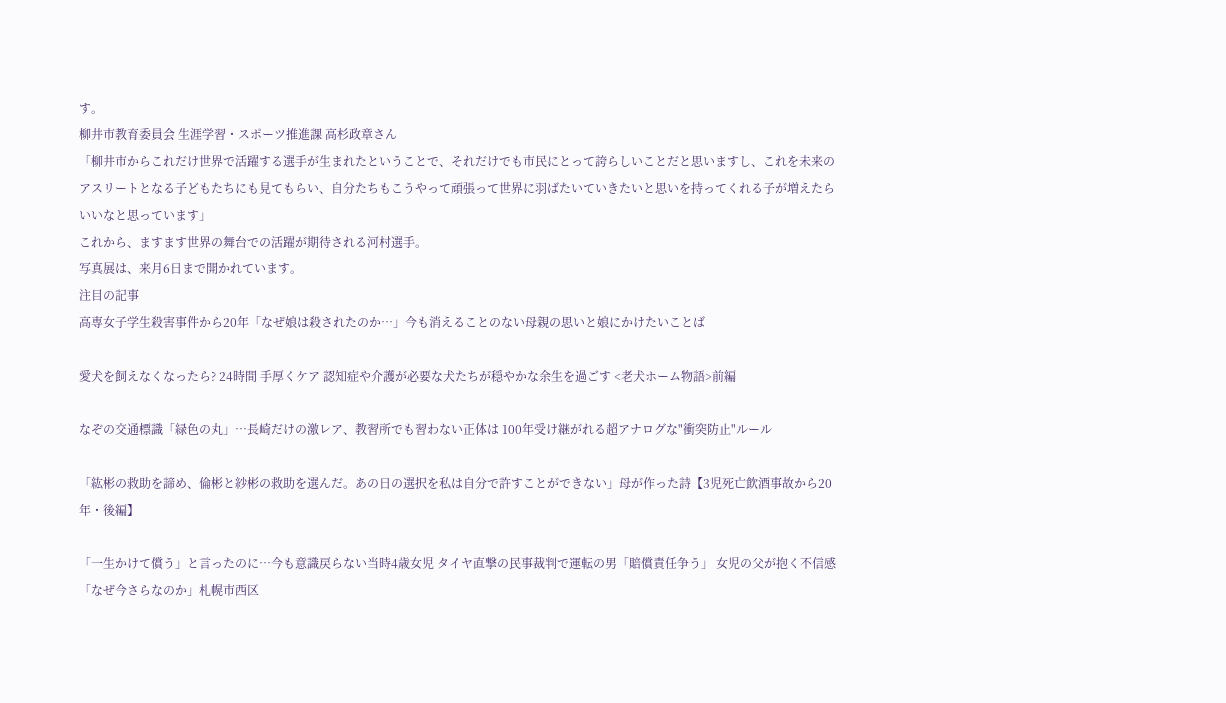す。
柳井市教育委員会 生涯学習・スポーツ推進課 高杉政章さん
「柳井市からこれだけ世界で活躍する選手が生まれたということで、それだけでも市民にとって誇らしいことだと思いますし、これを未来のアスリートとなる子どもたちにも見てもらい、自分たちもこうやって頑張って世界に羽ばたいていきたいと思いを持ってくれる子が増えたらいいなと思っています」
これから、ますます世界の舞台での活躍が期待される河村選手。
写真展は、来月6日まで開かれています。
注目の記事
高専女子学生殺害事件から20年「なぜ娘は殺されたのか…」今も消えることのない母親の思いと娘にかけたいことば

愛犬を飼えなくなったら? 24時間 手厚くケア 認知症や介護が必要な犬たちが穏やかな余生を過ごす <老犬ホーム物語>前編

なぞの交通標識「緑色の丸」…長崎だけの激レア、教習所でも習わない正体は 100年受け継がれる超アナログな"衝突防止"ルール

「紘彬の救助を諦め、倫彬と紗彬の救助を選んだ。あの日の選択を私は自分で許すことができない」母が作った詩【3児死亡飲酒事故から20年・後編】

「一生かけて償う」と言ったのに…今も意識戻らない当時4歳女児 タイヤ直撃の民事裁判で運転の男「賠償責任争う」 女児の父が抱く不信感「なぜ今さらなのか」札幌市西区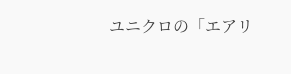ユニクロの「エアリ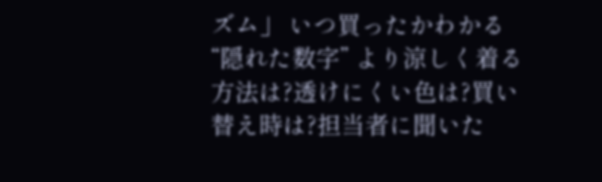ズム」 いつ買ったかわかる“隠れた数字” より涼しく着る方法は?透けにくい色は?買い替え時は?担当者に聞いた